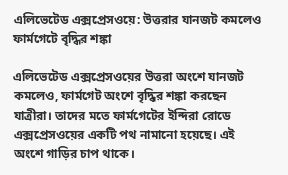এলিভেটেড এক্সপ্রেসওয়ে: উত্তরার যানজট কমলেও ফার্মগেটে বৃদ্ধির শঙ্কা

এলিভেটেড এক্সপ্রেসওয়ের উত্তরা অংশে যানজট কমলেও, ফার্মগেট অংশে বৃদ্ধির শঙ্কা করছেন যাত্রীরা। তাদের মতে ফার্মগেটের ইন্দিরা রোডে এক্সপ্রেসওয়ের একটি পথ নামানো হয়েছে। এই অংশে গাড়ির চাপ থাকে।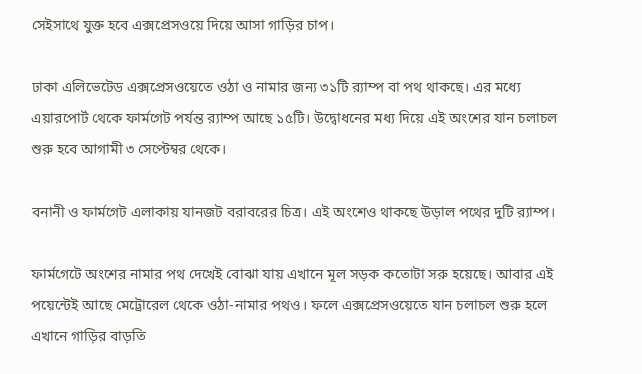সেইসাথে যুক্ত হবে এক্সপ্রেসওয়ে দিয়ে আসা গাড়ির চাপ।

ঢাকা এলিভেটেড এক্সপ্রেসওয়েতে ওঠা ও নামার জন্য ৩১টি র‌্যাম্প বা পথ থাকছে। এর মধ্যে এয়ারপোর্ট থেকে ফার্মগেট পর্যন্ত র‌্যাম্প আছে ১৫টি। উদ্বোধনের মধ্য দিয়ে এই অংশের যান চলাচল শুরু হবে আগামী ৩ সেপ্টেম্বর থেকে।

বনানী ও ফার্মগেট এলাকায় যানজট বরাবরের চিত্র। এই অংশেও থাকছে উড়াল পথের দুটি র‌্যাম্প।

ফার্মগেটে অংশের নামার পথ দেখেই বোঝা যায় এখানে মূল সড়ক কতোটা সরু হয়েছে। আবার এই পয়েন্টেই আছে মেট্রোরেল থেকে ওঠা-নামার পথও। ফলে এক্সপ্রেসওয়েতে যান চলাচল শুরু হলে এখানে গাড়ির বাড়তি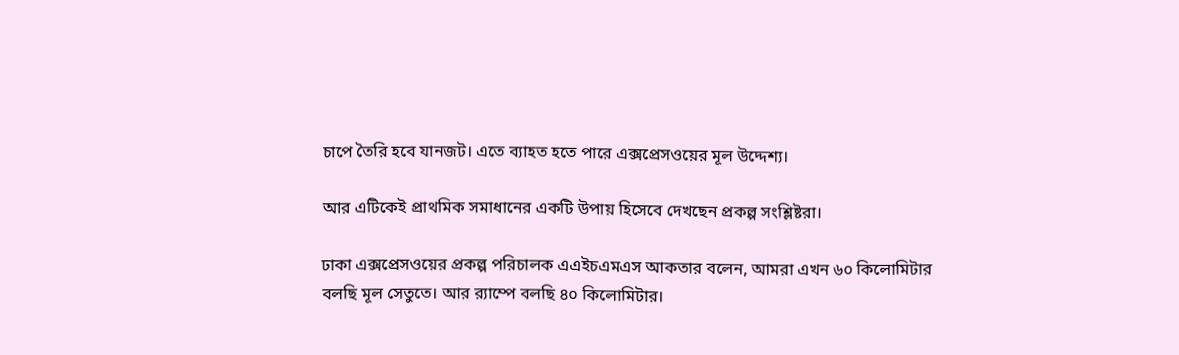চাপে তৈরি হবে যানজট। এতে ব্যাহত হতে পারে এক্সপ্রেসওয়ের মূল উদ্দেশ্য।

আর এটিকেই প্রাথমিক সমাধানের একটি উপায় হিসেবে দেখছেন প্রকল্প সংশ্লিষ্টরা।

ঢাকা এক্সপ্রেসওয়ের প্রকল্প পরিচালক এএইচএমএস আকতার বলেন, আমরা এখন ৬০ কিলোমিটার বলছি মূল সেতুতে। আর র‌্যাম্পে বলছি ৪০ কিলোমিটার।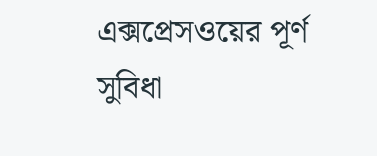এক্সপ্রেসওয়ের পূর্ণ সুবিধা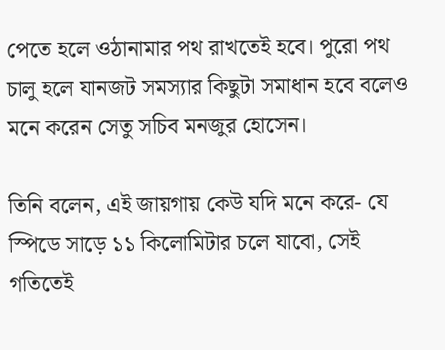পেতে হলে ওঠানামার পথ রাখতেই হবে। পুরো পথ চালু হলে যানজট সমস্যার কিছুটা সমাধান হবে বলেও মনে করেন সেতু সচিব মনজুর হোসেন।

তিনি বলেন, এই জায়গায় কেউ যদি মনে করে- যে স্পিডে সাড়ে ১১ কিলোমিটার চলে যাবো, সেই গতিতেই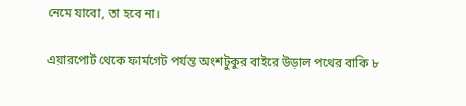নেমে যাবো, তা হবে না।

এয়ারপোর্ট থেকে ফার্মগেট পর্যন্ত অংশটুকুর বাইরে উড়াল পথের বাকি ৮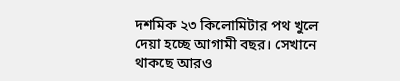দশমিক ২৩ কিলোমিটার পথ খুলে দেয়া হচ্ছে আগামী বছর। সেখানে থাকছে আরও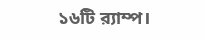১৬টি র‌্যাম্প।